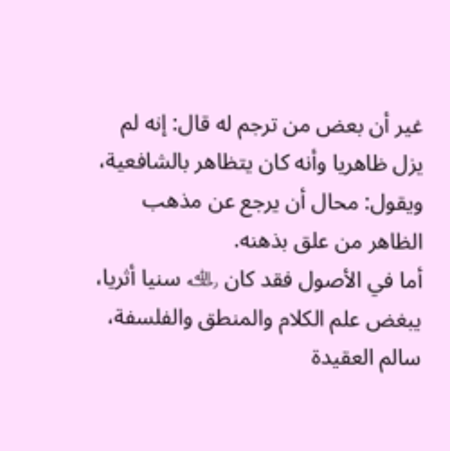غير أن بعض من ترجم له قال: إنه لم يزل ظاهريا وأنه كان يتظاهر بالشافعية، ويقول: محال أن يرجع عن مذهب الظاهر من علق بذهنه.
أما في الأصول فقد كان ﵀ سنيا أثريا، يبغض علم الكلام والمنطق والفلسفة، سالم العقيدة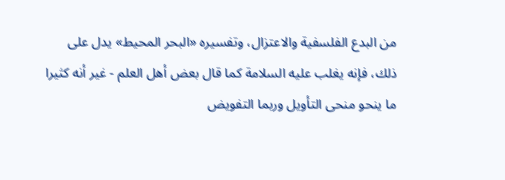من البدع الفلسفية والاعتزال، وتفسيره «البحر المحيط» يدل على ذلك، فإنه يغلب عليه السلامة كما قال بعض أهل العلم - غير أنه كثيرا ما ينحو منحى التأويل وربما التفويض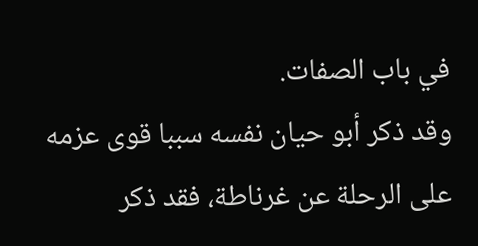في باب الصفات.
وقد ذكر أبو حيان نفسه سببا قوى عزمه على الرحلة عن غرناطة، فقد ذكر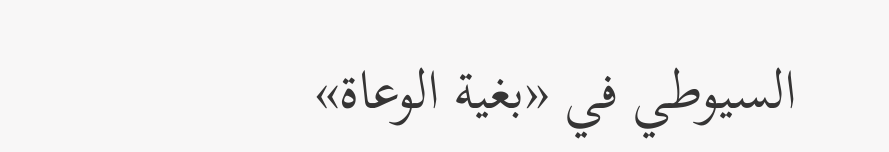السيوطي في «بغية الوعاة»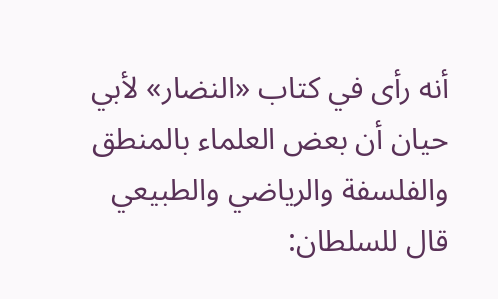أنه رأى في كتاب «النضار» لأبي حيان أن بعض العلماء بالمنطق والفلسفة والرياضي والطبيعي قال للسلطان: